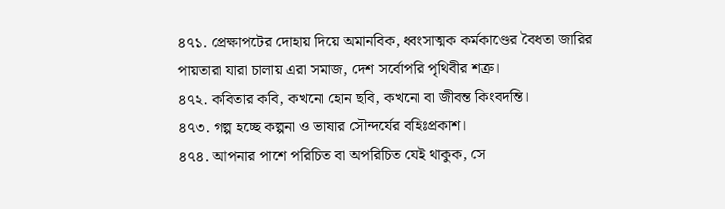৪৭১. প্রেক্ষাপটের দোহায় দিয়ে অমানবিক, ধ্বংসাত্মক কর্মকাণ্ডের বৈধতা জারির পায়তারা যারা চালায় এরা সমাজ, দেশ সর্বোপরি পৃথিবীর শত্রু।
৪৭২. কবিতার কবি, কখনো হোন ছবি, কখনো বা জীবন্ত কিংবদন্তি।
৪৭৩. গল্প হচ্ছে কল্পনা ও ভাষার সৌন্দর্যের বহিঃপ্রকাশ।
৪৭৪. আপনার পাশে পরিচিত বা অপরিচিত যেই থাকুক, সে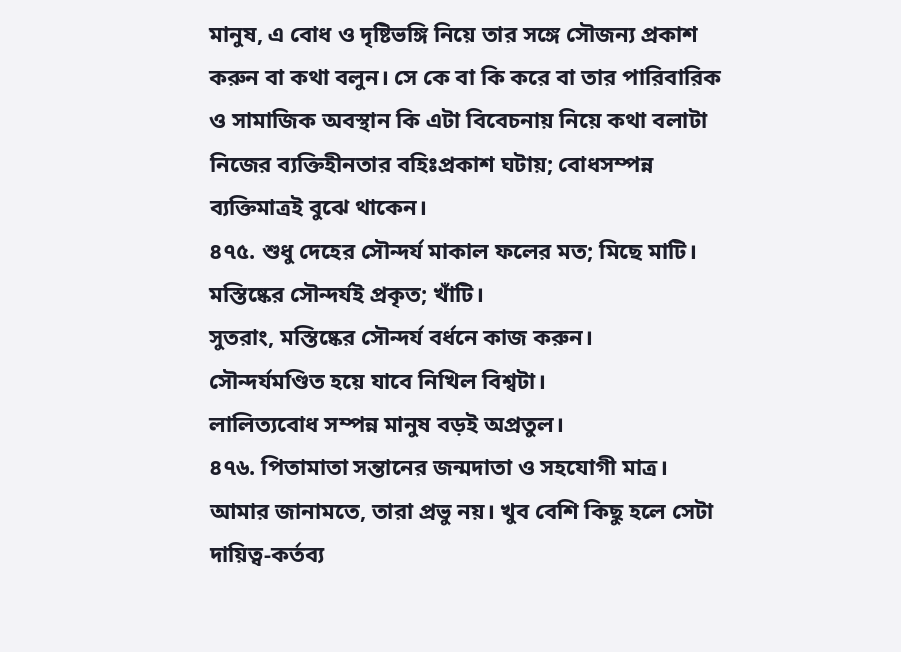মানুষ, এ বোধ ও দৃষ্টিভঙ্গি নিয়ে তার সঙ্গে সৌজন্য প্রকাশ করুন বা কথা বলুন। সে কে বা কি করে বা তার পারিবারিক ও সামাজিক অবস্থান কি এটা বিবেচনায় নিয়ে কথা বলাটা নিজের ব্যক্তিহীনতার বহিঃপ্রকাশ ঘটায়; বোধসম্পন্ন ব্যক্তিমাত্রই বুঝে থাকেন।
৪৭৫. শুধু দেহের সৌন্দর্য মাকাল ফলের মত; মিছে মাটি।
মস্তিষ্কের সৌন্দর্যই প্রকৃত; খাঁটি।
সুতরাং, মস্তিষ্কের সৌন্দর্য বর্ধনে কাজ করুন।
সৌন্দর্যমণ্ডিত হয়ে যাবে নিখিল বিশ্বটা।
লালিত্যবোধ সম্পন্ন মানুষ বড়ই অপ্রতুল।
৪৭৬. পিতামাতা সন্তানের জন্মদাতা ও সহযোগী মাত্র। আমার জানামতে, তারা প্রভু নয়। খুব বেশি কিছু হলে সেটা দায়িত্ব-কর্তব্য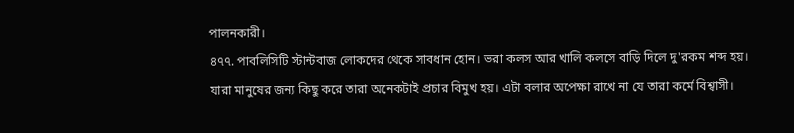পালনকারী।
৪৭৭. পাবলিসিটি স্টান্টবাজ লোকদের থেকে সাবধান হোন। ভরা কলস আর খালি কলসে বাড়ি দিলে দু'রকম শব্দ হয়। যারা মানুষের জন্য কিছু করে তারা অনেকটাই প্রচার বিমুখ হয়। এটা বলার অপেক্ষা রাখে না যে তারা কর্মে বিশ্বাসী।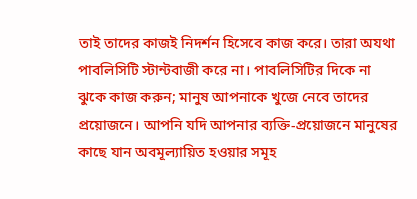তাই তাদের কাজই নিদর্শন হিসেবে কাজ করে। তারা অযথা পাবলিসিটি স্টান্টবাজী করে না। পাবলিসিটির দিকে না ঝুকে কাজ করুন; মানুষ আপনাকে খুজে নেবে তাদের প্রয়োজনে। আপনি যদি আপনার ব্যক্তি-প্রয়োজনে মানুষের কাছে যান অবমূল্যায়িত হওয়ার সমূহ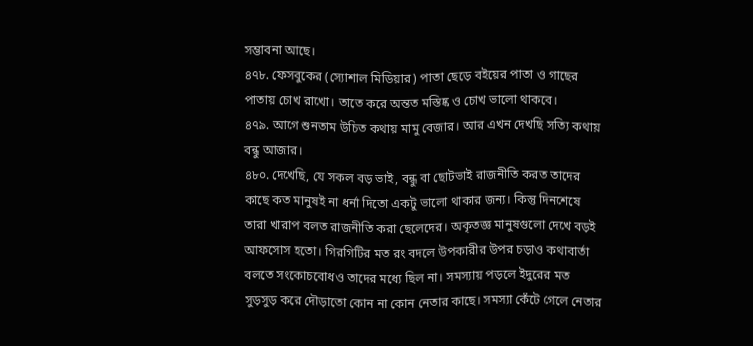সম্ভাবনা আছে।
৪৭৮. ফেসবুকের (স্যোশাল মিডিয়ার) পাতা ছেড়ে বইয়ের পাতা ও গাছের পাতায় চোখ রাখো। তাতে করে অন্তত মস্তিষ্ক ও চোখ ভালো থাকবে।
৪৭৯. আগে শুনতাম উচিত কথায় মামু বেজার। আর এখন দেখছি সত্যি কথায় বন্ধু আজার।
৪৮০. দেখেছি, যে সকল বড় ভাই, বন্ধু বা ছোটভাই রাজনীতি করত তাদের কাছে কত মানুষই না ধর্না দিতো একটু ভালো থাকার জন্য। কিন্তু দিনশেষে তারা খারাপ বলত রাজনীতি করা ছেলেদের। অকৃতজ্ঞ মানুষগুলো দেখে বড়ই আফসোস হতো। গিরগিটির মত রং বদলে উপকারীর উপর চড়াও কথাবার্তা বলতে সংকোচবোধও তাদের মধ্যে ছিল না। সমস্যায় পড়লে ইদুরের মত সুড়সুড় করে দৌড়াতো কোন না কোন নেতার কাছে। সমস্যা কেঁটে গেলে নেতার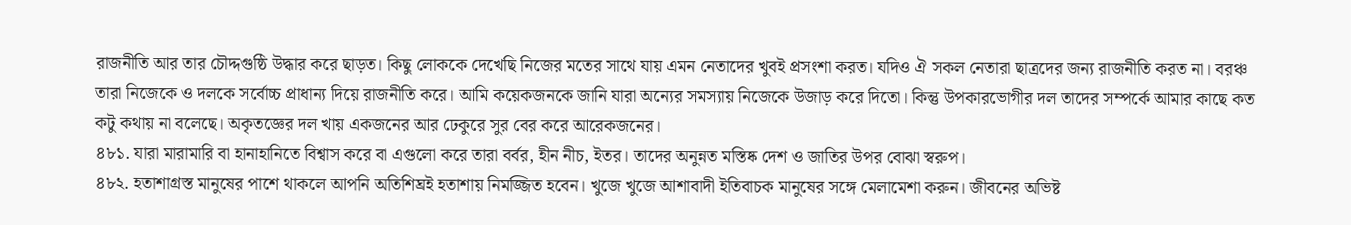রাজনীতি আর তার চৌদ্দগুষ্ঠি উদ্ধার করে ছাড়ত। কিছু লোককে দেখেছি নিজের মতের সাথে যায় এমন নেতাদের খুবই প্রসংশা করত। যদিও ঐ সকল নেতারা ছাত্রদের জন্য রাজনীতি করত না। বরঞ্চ তারা নিজেকে ও দলকে সর্বোচ্চ প্রাধান্য দিয়ে রাজনীতি করে। আমি কয়েকজনকে জানি যারা অন্যের সমস্যায় নিজেকে উজাড় করে দিতো। কিন্তু উপকারভোগীর দল তাদের সম্পর্কে আমার কাছে কত কটু কথায় না বলেছে। অকৃতজ্ঞের দল খায় একজনের আর ঢেকুরে সুর বের করে আরেকজনের।
৪৮১. যারা মারামারি বা হানাহানিতে বিশ্বাস করে বা এগুলো করে তারা বর্বর, হীন নীচ, ইতর। তাদের অনুন্নত মস্তিষ্ক দেশ ও জাতির উপর বোঝা স্বরুপ।
৪৮২. হতাশাগ্রস্ত মানুষের পাশে থাকলে আপনি অতিশিঘ্রই হতাশায় নিমজ্জিত হবেন। খুজে খুজে আশাবাদী ইতিবাচক মানুষের সঙ্গে মেলামেশা করুন। জীবনের অভিষ্ট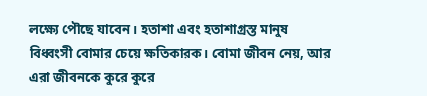লক্ষ্যে পৌছে যাবেন। হতাশা এবং হতাশাগ্রস্ত মানুষ বিধ্বংসী বোমার চেয়ে ক্ষতিকারক। বোমা জীবন নেয়, আর এরা জীবনকে কুরে কুরে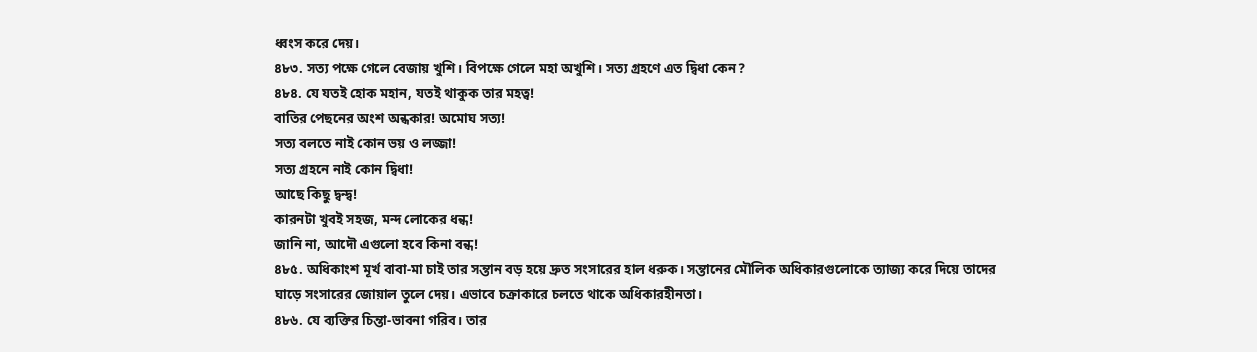ধ্বংস করে দেয়।
৪৮৩. সত্য পক্ষে গেলে বেজায় খুশি। বিপক্ষে গেলে মহা অখুশি। সত্য গ্রহণে এত দ্বিধা কেন?
৪৮৪. যে যতই হোক মহান, যতই থাকুক তার মহত্ব!
বাতির পেছনের অংশ অন্ধকার! অমোঘ সত্য!
সত্য বলতে নাই কোন ভয় ও লজ্জা!
সত্য গ্রহনে নাই কোন দ্বিধা!
আছে কিছু দ্বন্দ্ব!
কারনটা খুবই সহজ, মন্দ লোকের ধন্ধ!
জানি না, আদৌ এগুলো হবে কিনা বন্ধ!
৪৮৫. অধিকাংশ মূর্খ বাবা-মা চাই তার সন্তান বড় হয়ে দ্রুত সংসারের হাল ধরুক। সন্তানের মৌলিক অধিকারগুলোকে ত্যাজ্য করে দিয়ে তাদের ঘাড়ে সংসারের জোয়াল তুলে দেয়। এভাবে চক্রাকারে চলতে থাকে অধিকারহীনতা।
৪৮৬. যে ব্যক্তির চিন্তা-ভাবনা গরিব। তার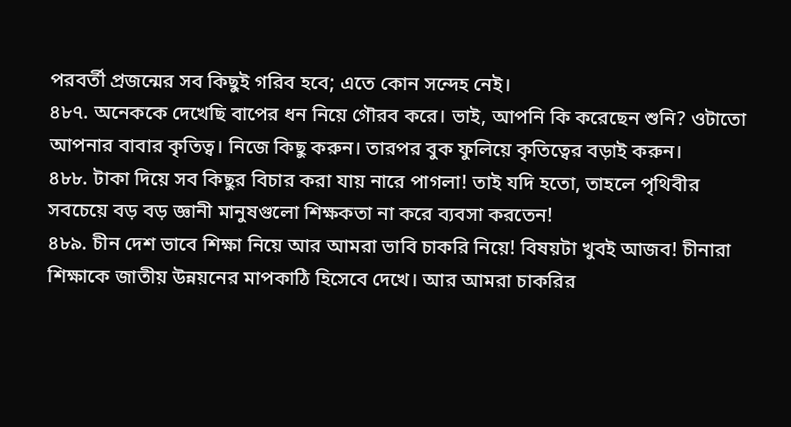পরবর্তী প্রজন্মের সব কিছুই গরিব হবে; এতে কোন সন্দেহ নেই।
৪৮৭. অনেককে দেখেছি বাপের ধন নিয়ে গৌরব করে। ভাই, আপনি কি করেছেন শুনি? ওটাতো আপনার বাবার কৃতিত্ব। নিজে কিছু করুন। তারপর বুক ফুলিয়ে কৃতিত্বের বড়াই করুন।
৪৮৮. টাকা দিয়ে সব কিছুর বিচার করা যায় নারে পাগলা! তাই যদি হতো, তাহলে পৃথিবীর সবচেয়ে বড় বড় জ্ঞানী মানুষগুলো শিক্ষকতা না করে ব্যবসা করতেন!
৪৮৯. চীন দেশ ভাবে শিক্ষা নিয়ে আর আমরা ভাবি চাকরি নিয়ে! বিষয়টা খুবই আজব! চীনারা শিক্ষাকে জাতীয় উন্নয়নের মাপকাঠি হিসেবে দেখে। আর আমরা চাকরির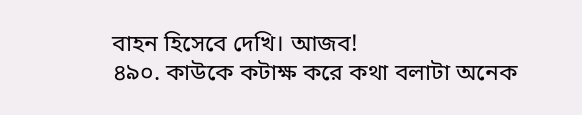বাহন হিসেবে দেখি। আজব!
৪৯০. কাউকে কটাক্ষ করে কথা বলাটা অনেক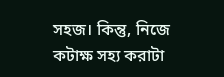সহজ। কিন্তু, নিজে কটাক্ষ সহ্য করাটা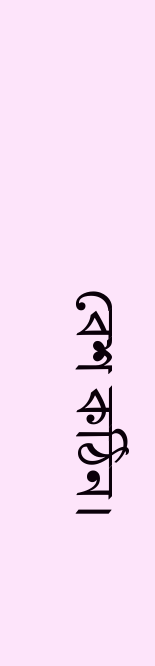বেশ কঠিন।